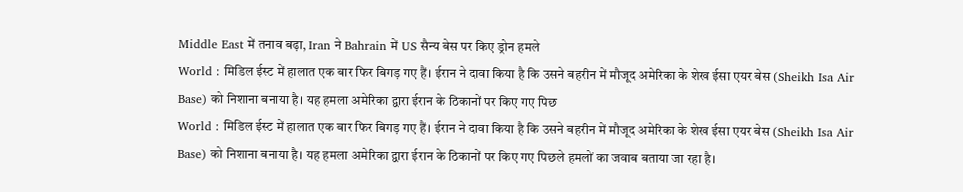Middle East में तनाव बढ़ा, Iran ने Bahrain में US सैन्य बेस पर किए ड्रोन हमले
World : मिडिल ईस्ट में हालात एक बार फिर बिगड़ गए हैं। ईरान ने दावा किया है कि उसने बहरीन में मौजूद अमेरिका के शेख ईसा एयर बेस (Sheikh Isa Air Base) को निशाना बनाया है। यह हमला अमेरिका द्वारा ईरान के ठिकानों पर किए गए पिछ
World : मिडिल ईस्ट में हालात एक बार फिर बिगड़ गए हैं। ईरान ने दावा किया है कि उसने बहरीन में मौजूद अमेरिका के शेख ईसा एयर बेस (Sheikh Isa Air Base) को निशाना बनाया है। यह हमला अमेरिका द्वारा ईरान के ठिकानों पर किए गए पिछले हमलों का जवाब बताया जा रहा है।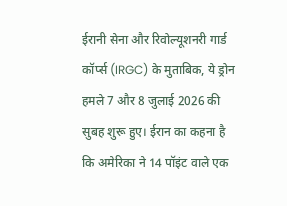ईरानी सेना और रिवोल्यूशनरी गार्ड कॉर्प्स (IRGC) के मुताबिक, ये ड्रोन हमले 7 और 8 जुलाई 2026 की सुबह शुरू हुए। ईरान का कहना है कि अमेरिका ने 14 पॉइंट वाले एक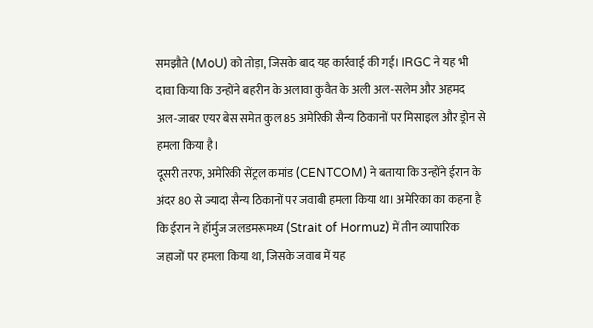समझौते (MoU) को तोड़ा, जिसके बाद यह कार्रवाई की गई। IRGC ने यह भी दावा किया कि उन्होंने बहरीन के अलावा कुवैत के अली अल-सलेम और अहमद अल-जाबर एयर बेस समेत कुल 85 अमेरिकी सैन्य ठिकानों पर मिसाइल और ड्रोन से हमला किया है।
दूसरी तरफ, अमेरिकी सेंट्रल कमांड (CENTCOM) ने बताया कि उन्होंने ईरान के अंदर 80 से ज्यादा सैन्य ठिकानों पर जवाबी हमला किया था। अमेरिका का कहना है कि ईरान ने हॉर्मुज जलडमरूमध्य (Strait of Hormuz) में तीन व्यापारिक जहाजों पर हमला किया था, जिसके जवाब में यह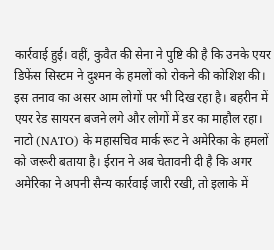कार्रवाई हुई। वहीं, कुवैत की सेना ने पुष्टि की है कि उनके एयर डिफेंस सिस्टम ने दुश्मन के हमलों को रोकने की कोशिश की।
इस तनाव का असर आम लोगों पर भी दिख रहा है। बहरीन में एयर रेड सायरन बजने लगे और लोगों में डर का माहौल रहा। नाटो (NATO) के महासचिव मार्क रूट ने अमेरिका के हमलों को जरूरी बताया है। ईरान ने अब चेतावनी दी है कि अगर अमेरिका ने अपनी सैन्य कार्रवाई जारी रखी, तो इलाके में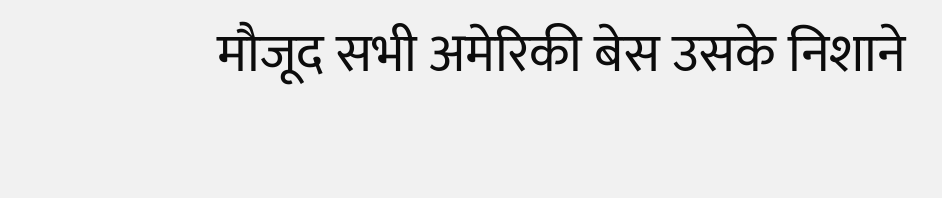मौजूद सभी अमेरिकी बेस उसके निशाने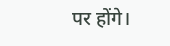पर होंगे।